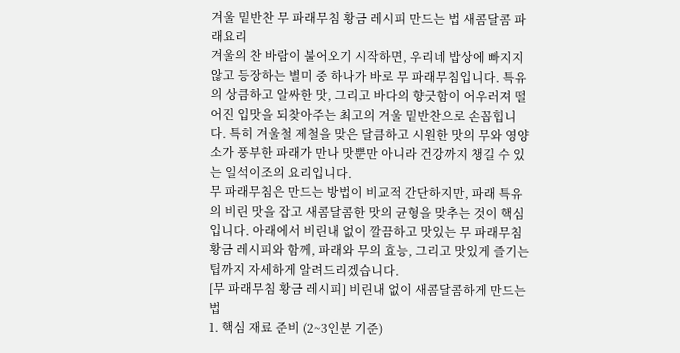겨울 밑반찬 무 파래무침 황금 레시피 만드는 법 새콤달콤 파래요리
겨울의 찬 바람이 불어오기 시작하면, 우리네 밥상에 빠지지 않고 등장하는 별미 중 하나가 바로 무 파래무침입니다. 특유의 상큼하고 알싸한 맛, 그리고 바다의 향긋함이 어우러져 떨어진 입맛을 되찾아주는 최고의 겨울 밑반찬으로 손꼽힙니다. 특히 겨울철 제철을 맞은 달큼하고 시원한 맛의 무와 영양소가 풍부한 파래가 만나 맛뿐만 아니라 건강까지 챙길 수 있는 일석이조의 요리입니다.
무 파래무침은 만드는 방법이 비교적 간단하지만, 파래 특유의 비린 맛을 잡고 새콤달콤한 맛의 균형을 맞추는 것이 핵심입니다. 아래에서 비린내 없이 깔끔하고 맛있는 무 파래무침 황금 레시피와 함께, 파래와 무의 효능, 그리고 맛있게 즐기는 팁까지 자세하게 알려드리겠습니다.
[무 파래무침 황금 레시피] 비린내 없이 새콤달콤하게 만드는 법
1. 핵심 재료 준비 (2~3인분 기준)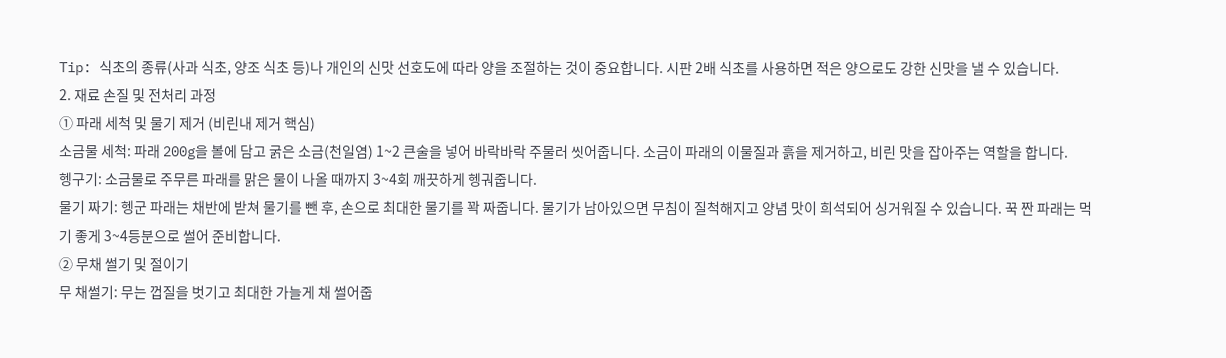Tip: 식초의 종류(사과 식초, 양조 식초 등)나 개인의 신맛 선호도에 따라 양을 조절하는 것이 중요합니다. 시판 2배 식초를 사용하면 적은 양으로도 강한 신맛을 낼 수 있습니다.
2. 재료 손질 및 전처리 과정
① 파래 세척 및 물기 제거 (비린내 제거 핵심)
소금물 세척: 파래 200g을 볼에 담고 굵은 소금(천일염) 1~2 큰술을 넣어 바락바락 주물러 씻어줍니다. 소금이 파래의 이물질과 흙을 제거하고, 비린 맛을 잡아주는 역할을 합니다.
헹구기: 소금물로 주무른 파래를 맑은 물이 나올 때까지 3~4회 깨끗하게 헹궈줍니다.
물기 짜기: 헹군 파래는 채반에 받쳐 물기를 뺀 후, 손으로 최대한 물기를 꽉 짜줍니다. 물기가 남아있으면 무침이 질척해지고 양념 맛이 희석되어 싱거워질 수 있습니다. 꾹 짠 파래는 먹기 좋게 3~4등분으로 썰어 준비합니다.
② 무채 썰기 및 절이기
무 채썰기: 무는 껍질을 벗기고 최대한 가늘게 채 썰어줍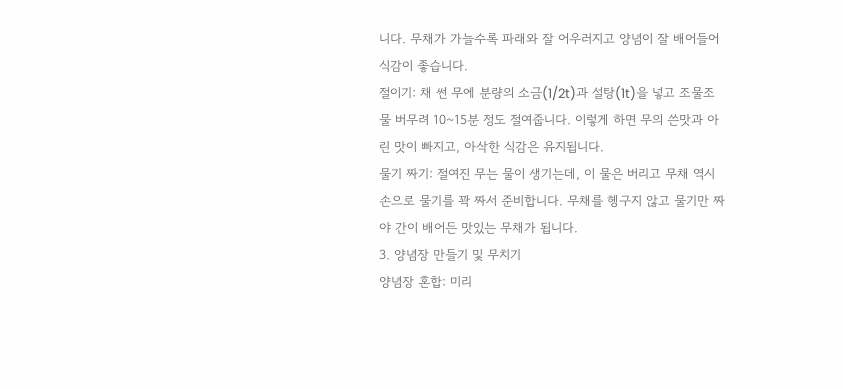니다. 무채가 가늘수록 파래와 잘 어우러지고 양념이 잘 배어들어 식감이 좋습니다.
절이기: 채 썬 무에 분량의 소금(1/2t)과 설탕(1t)을 넣고 조물조물 버무려 10~15분 정도 절여줍니다. 이렇게 하면 무의 쓴맛과 아린 맛이 빠지고, 아삭한 식감은 유지됩니다.
물기 짜기: 절여진 무는 물이 생기는데, 이 물은 버리고 무채 역시 손으로 물기를 꽉 짜서 준비합니다. 무채를 헹구지 않고 물기만 짜야 간이 배어든 맛있는 무채가 됩니다.
3. 양념장 만들기 및 무치기
양념장 혼합: 미리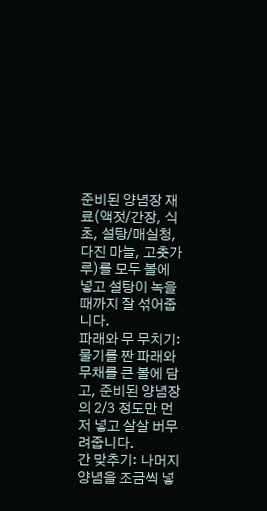준비된 양념장 재료(액젓/간장, 식초, 설탕/매실청, 다진 마늘, 고춧가루)를 모두 볼에 넣고 설탕이 녹을 때까지 잘 섞어줍니다.
파래와 무 무치기: 물기를 짠 파래와 무채를 큰 볼에 담고, 준비된 양념장의 2/3 정도만 먼저 넣고 살살 버무려줍니다.
간 맞추기: 나머지 양념을 조금씩 넣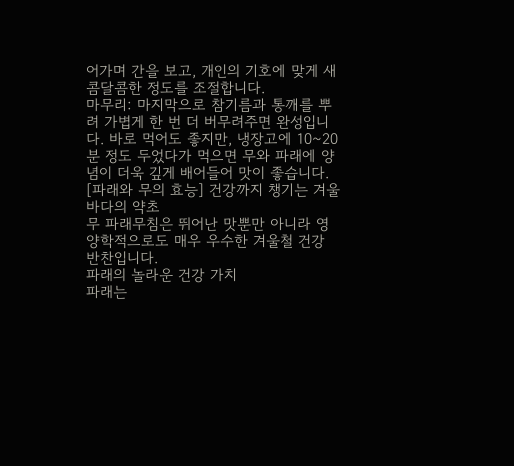어가며 간을 보고, 개인의 기호에 맞게 새콤달콤한 정도를 조절합니다.
마무리: 마지막으로 참기름과 통깨를 뿌려 가볍게 한 번 더 버무려주면 완성입니다. 바로 먹어도 좋지만, 냉장고에 10~20분 정도 두었다가 먹으면 무와 파래에 양념이 더욱 깊게 배어들어 맛이 좋습니다.
[파래와 무의 효능] 건강까지 챙기는 겨울 바다의 약초
무 파래무침은 뛰어난 맛뿐만 아니라 영양학적으로도 매우 우수한 겨울철 건강 반찬입니다.
파래의 놀라운 건강 가치
파래는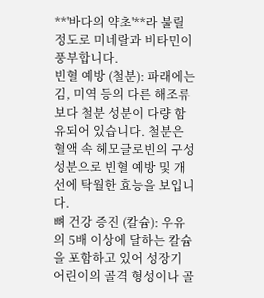**'바다의 약초'**라 불릴 정도로 미네랄과 비타민이 풍부합니다.
빈혈 예방 (철분): 파래에는 김, 미역 등의 다른 해조류보다 철분 성분이 다량 함유되어 있습니다. 철분은 혈액 속 헤모글로빈의 구성 성분으로 빈혈 예방 및 개선에 탁월한 효능을 보입니다.
뼈 건강 증진 (칼슘): 우유의 5배 이상에 달하는 칼슘을 포함하고 있어 성장기 어린이의 골격 형성이나 골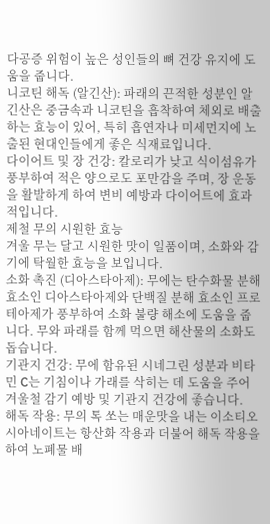다공증 위험이 높은 성인들의 뼈 건강 유지에 도움을 줍니다.
니코틴 해독 (알긴산): 파래의 끈적한 성분인 알긴산은 중금속과 니코틴을 흡착하여 체외로 배출하는 효능이 있어, 특히 흡연자나 미세먼지에 노출된 현대인들에게 좋은 식재료입니다.
다이어트 및 장 건강: 칼로리가 낮고 식이섬유가 풍부하여 적은 양으로도 포만감을 주며, 장 운동을 활발하게 하여 변비 예방과 다이어트에 효과적입니다.
제철 무의 시원한 효능
겨울 무는 달고 시원한 맛이 일품이며, 소화와 감기에 탁월한 효능을 보입니다.
소화 촉진 (디아스타아제): 무에는 탄수화물 분해 효소인 디아스타아제와 단백질 분해 효소인 프로테아제가 풍부하여 소화 불량 해소에 도움을 줍니다. 무와 파래를 함께 먹으면 해산물의 소화도 돕습니다.
기관지 건강: 무에 함유된 시네그린 성분과 비타민 C는 기침이나 가래를 삭히는 데 도움을 주어 겨울철 감기 예방 및 기관지 건강에 좋습니다.
해독 작용: 무의 톡 쏘는 매운맛을 내는 이소티오시아네이트는 항산화 작용과 더불어 해독 작용을 하여 노폐물 배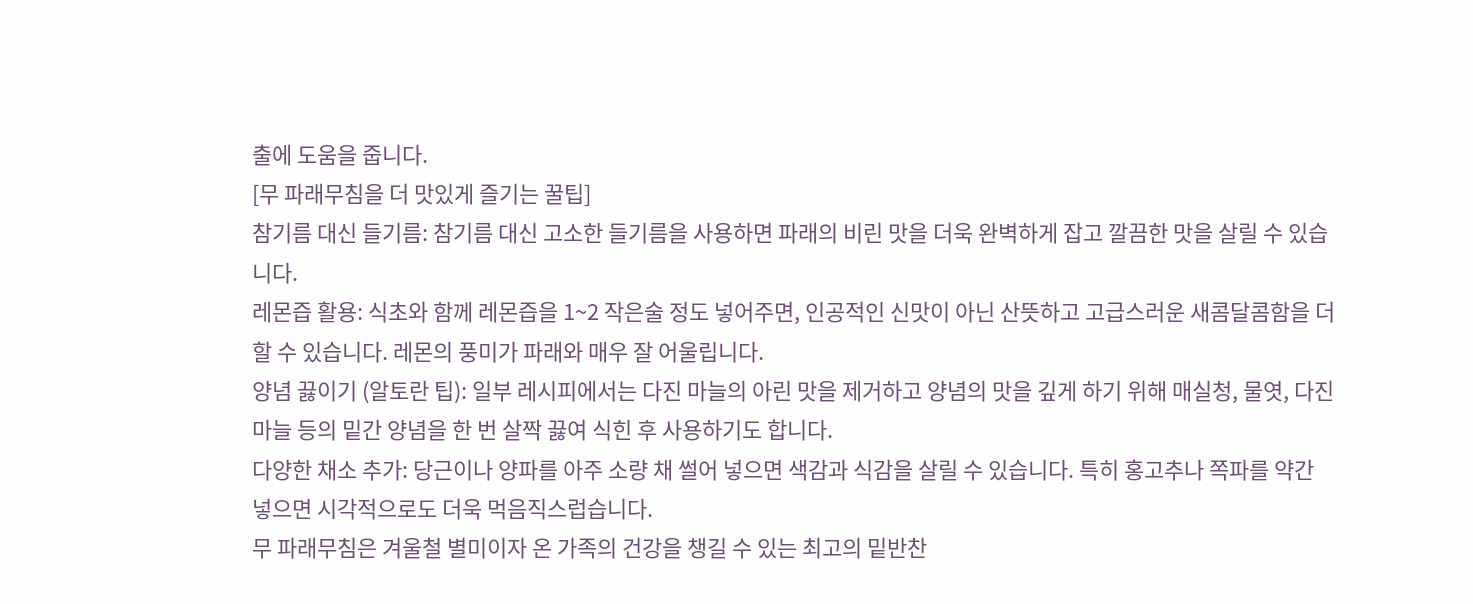출에 도움을 줍니다.
[무 파래무침을 더 맛있게 즐기는 꿀팁]
참기름 대신 들기름: 참기름 대신 고소한 들기름을 사용하면 파래의 비린 맛을 더욱 완벽하게 잡고 깔끔한 맛을 살릴 수 있습니다.
레몬즙 활용: 식초와 함께 레몬즙을 1~2 작은술 정도 넣어주면, 인공적인 신맛이 아닌 산뜻하고 고급스러운 새콤달콤함을 더할 수 있습니다. 레몬의 풍미가 파래와 매우 잘 어울립니다.
양념 끓이기 (알토란 팁): 일부 레시피에서는 다진 마늘의 아린 맛을 제거하고 양념의 맛을 깊게 하기 위해 매실청, 물엿, 다진 마늘 등의 밑간 양념을 한 번 살짝 끓여 식힌 후 사용하기도 합니다.
다양한 채소 추가: 당근이나 양파를 아주 소량 채 썰어 넣으면 색감과 식감을 살릴 수 있습니다. 특히 홍고추나 쪽파를 약간 넣으면 시각적으로도 더욱 먹음직스럽습니다.
무 파래무침은 겨울철 별미이자 온 가족의 건강을 챙길 수 있는 최고의 밑반찬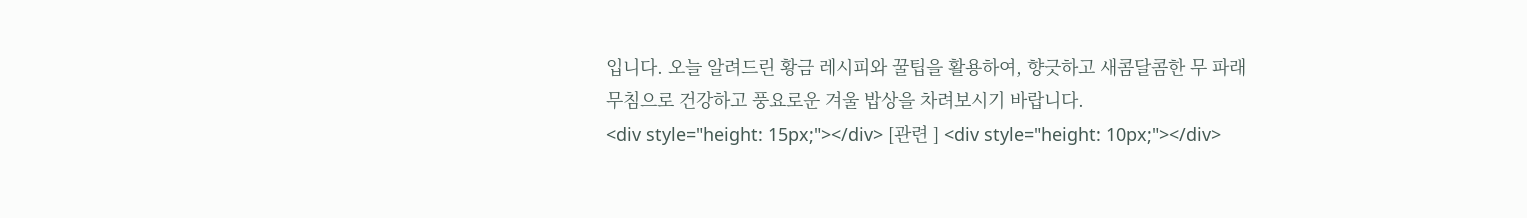입니다. 오늘 알려드린 황금 레시피와 꿀팁을 활용하여, 향긋하고 새콤달콤한 무 파래무침으로 건강하고 풍요로운 겨울 밥상을 차려보시기 바랍니다.
<div style="height: 15px;"></div> [관련 ] <div style="height: 10px;"></div>